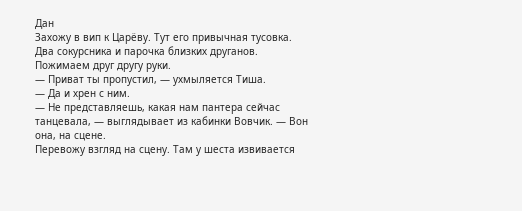Дан
Захожу в вип к Царёву. Тут его привычная тусовка. Два сокурсника и парочка близких друганов.
Пожимаем друг другу руки.
— Приват ты пропустил, — ухмыляется Тиша.
— Да и хрен с ним.
— Не представляешь, какая нам пантера сейчас танцевала, — выглядывает из кабинки Вовчик. — Вон она, на сцене.
Перевожу взгляд на сцену. Там у шеста извивается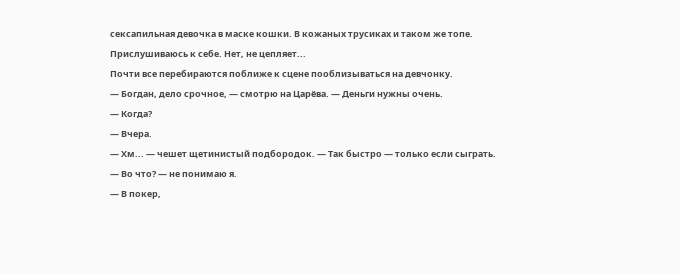сексапильная девочка в маске кошки. В кожаных трусиках и таком же топе.
Прислушиваюсь к себе. Нет, не цепляет...
Почти все перебираются поближе к сцене пооблизываться на девчонку.
— Богдан, дело срочное, — смотрю на Царёва. — Деньги нужны очень.
— Когда?
— Вчера.
— Хм... — чешет щетинистый подбородок. — Так быстро — только если сыграть.
— Во что? — не понимаю я.
— В покер,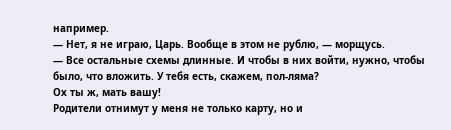например.
— Нет, я не играю, Царь. Вообще в этом не рублю, — морщусь.
— Все остальные схемы длинные. И чтобы в них войти, нужно, чтобы было, что вложить. У тебя есть, скажем, пол-ляма?
Ох ты ж, мать вашу!
Родители отнимут у меня не только карту, но и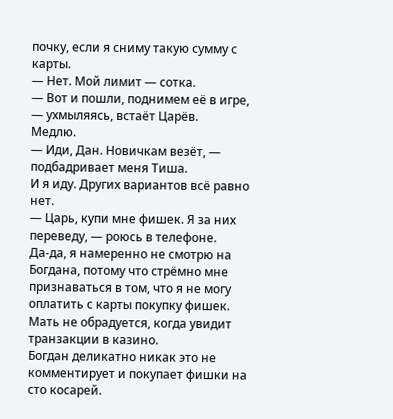почку, если я сниму такую сумму с карты.
— Нет. Мой лимит — сотка.
— Вот и пошли, поднимем её в игре, — ухмыляясь, встаёт Царёв.
Медлю.
— Иди, Дан. Новичкам везёт, — подбадривает меня Тиша.
И я иду. Других вариантов всё равно нет.
— Царь, купи мне фишек. Я за них переведу, — роюсь в телефоне.
Да-да, я намеренно не смотрю на Богдана, потому что стрёмно мне признаваться в том, что я не могу оплатить с карты покупку фишек. Мать не обрадуется, когда увидит транзакции в казино.
Богдан деликатно никак это не комментирует и покупает фишки на сто косарей.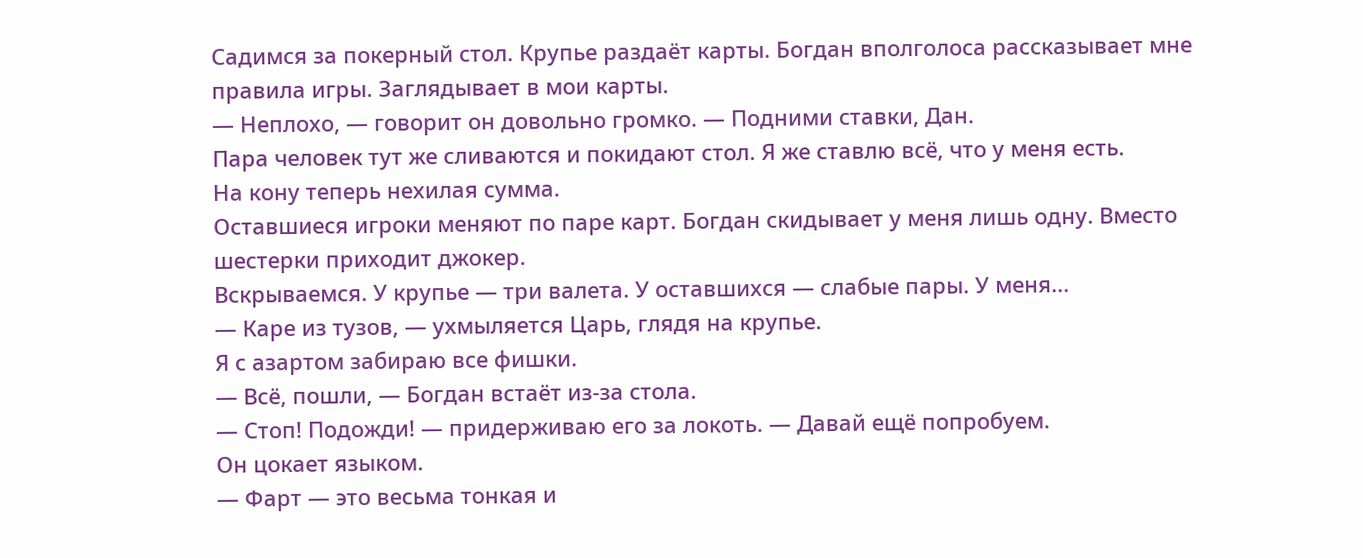Садимся за покерный стол. Крупье раздаёт карты. Богдан вполголоса рассказывает мне правила игры. Заглядывает в мои карты.
— Неплохо, — говорит он довольно громко. — Подними ставки, Дан.
Пара человек тут же сливаются и покидают стол. Я же ставлю всё, что у меня есть.
На кону теперь нехилая сумма.
Оставшиеся игроки меняют по паре карт. Богдан скидывает у меня лишь одну. Вместо шестерки приходит джокер.
Вскрываемся. У крупье — три валета. У оставшихся — слабые пары. У меня...
— Каре из тузов, — ухмыляется Царь, глядя на крупье.
Я с азартом забираю все фишки.
— Всё, пошли, — Богдан встаёт из-за стола.
— Стоп! Подожди! — придерживаю его за локоть. — Давай ещё попробуем.
Он цокает языком.
— Фарт — это весьма тонкая и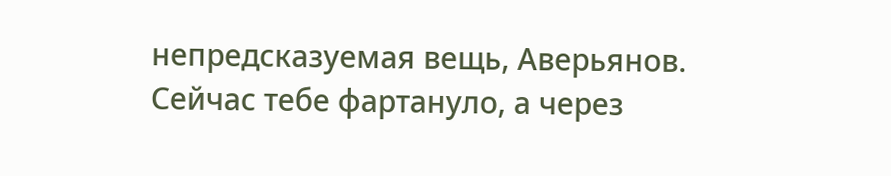непредсказуемая вещь, Аверьянов. Сейчас тебе фартануло, а через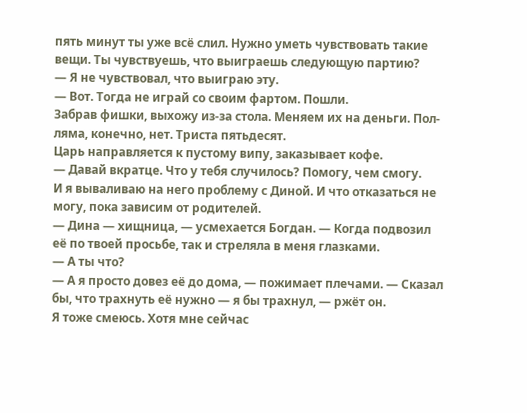пять минут ты уже всё слил. Нужно уметь чувствовать такие вещи. Ты чувствуешь, что выиграешь следующую партию?
— Я не чувствовал, что выиграю эту.
— Вот. Тогда не играй со своим фартом. Пошли.
Забрав фишки, выхожу из-за стола. Меняем их на деньги. Пол-ляма, конечно, нет. Триста пятьдесят.
Царь направляется к пустому випу, заказывает кофе.
— Давай вкратце. Что у тебя случилось? Помогу, чем смогу.
И я вываливаю на него проблему с Диной. И что отказаться не могу, пока зависим от родителей.
— Дина — хищница, — усмехается Богдан. — Когда подвозил её по твоей просьбе, так и стреляла в меня глазками.
— А ты что?
— А я просто довез её до дома, — пожимает плечами. — Сказал бы, что трахнуть её нужно — я бы трахнул, — ржёт он.
Я тоже смеюсь. Хотя мне сейчас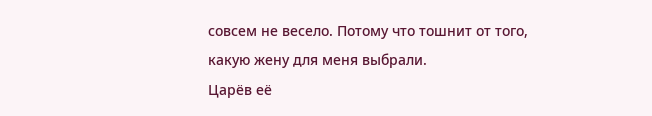совсем не весело. Потому что тошнит от того, какую жену для меня выбрали.
Царёв её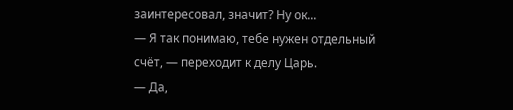заинтересовал, значит? Ну ок...
— Я так понимаю, тебе нужен отдельный счёт, — переходит к делу Царь.
— Да,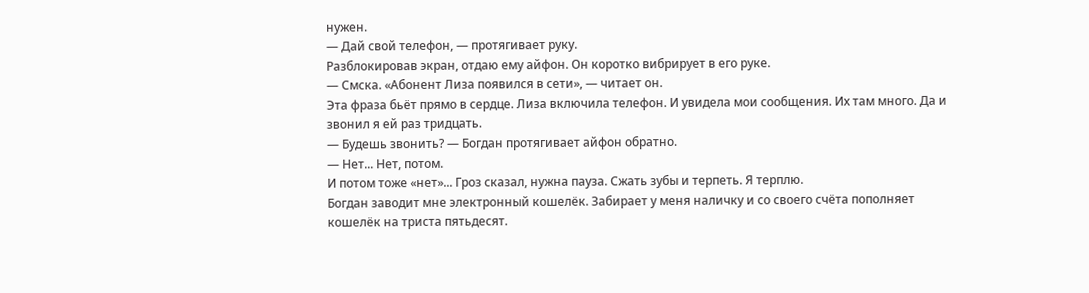нужен.
— Дай свой телефон, — протягивает руку.
Разблокировав экран, отдаю ему айфон. Он коротко вибрирует в его руке.
— Смска. «Абонент Лиза появился в сети», — читает он.
Эта фраза бьёт прямо в сердце. Лиза включила телефон. И увидела мои сообщения. Их там много. Да и звонил я ей раз тридцать.
— Будешь звонить? — Богдан протягивает айфон обратно.
— Нет... Нет, потом.
И потом тоже «нет»... Гроз сказал, нужна пауза. Сжать зубы и терпеть. Я терплю.
Богдан заводит мне электронный кошелёк. Забирает у меня наличку и со своего счёта пополняет кошелёк на триста пятьдесят.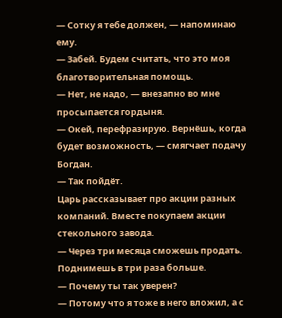— Сотку я тебе должен, — напоминаю ему.
— Забей. Будем считать, что это моя благотворительная помощь.
— Нет, не надо, — внезапно во мне просыпается гордыня.
— Окей, перефразирую. Вернёшь, когда будет возможность, — смягчает подачу Богдан.
— Так пойдёт.
Царь рассказывает про акции разных компаний. Вместе покупаем акции стекольного завода.
— Через три месяца сможешь продать. Поднимешь в три раза больше.
— Почему ты так уверен?
— Потому что я тоже в него вложил, а с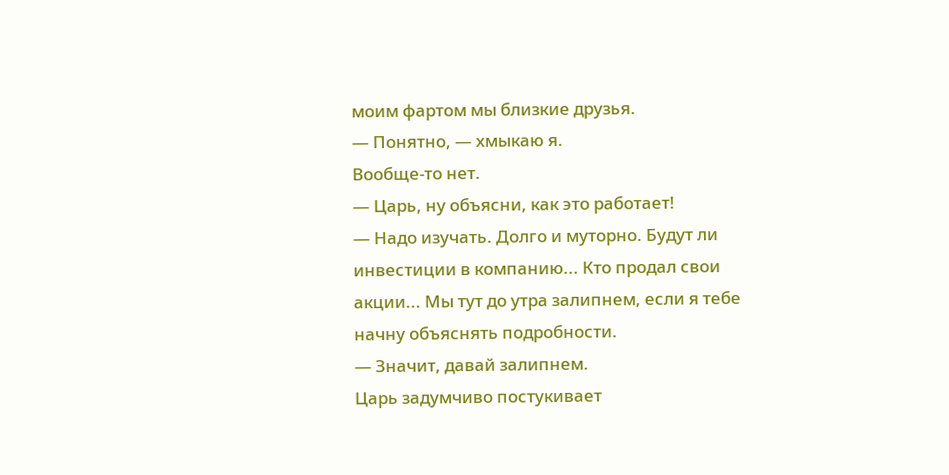моим фартом мы близкие друзья.
— Понятно, — хмыкаю я.
Вообще-то нет.
— Царь, ну объясни, как это работает!
— Надо изучать. Долго и муторно. Будут ли инвестиции в компанию... Кто продал свои акции... Мы тут до утра залипнем, если я тебе начну объяснять подробности.
— Значит, давай залипнем.
Царь задумчиво постукивает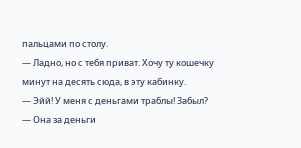пальцами по столу.
— Ладно, но с тебя приват. Хочу ту кошечку минут на десять сюда, в эту кабинку.
— Эйй! У меня с деньгами траблы! Забыл?
— Она за деньги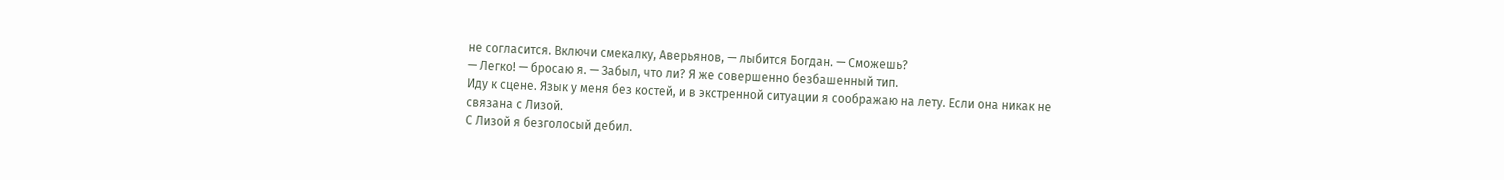не согласится. Включи смекалку, Аверьянов, — лыбится Богдан. — Сможешь?
— Легко! — бросаю я. — Забыл, что ли? Я же совершенно безбашенный тип.
Иду к сцене. Язык у меня без костей, и в экстренной ситуации я соображаю на лету. Если она никак не связана с Лизой.
С Лизой я безголосый дебил.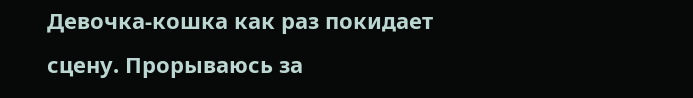Девочка-кошка как раз покидает сцену. Прорываюсь за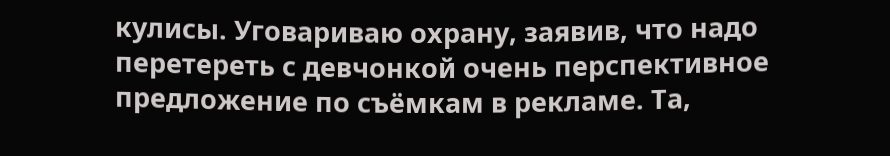кулисы. Уговариваю охрану, заявив, что надо перетереть с девчонкой очень перспективное предложение по съёмкам в рекламе. Та,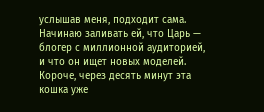услышав меня, подходит сама. Начинаю заливать ей, что Царь — блогер с миллионной аудиторией, и что он ищет новых моделей.
Короче, через десять минут эта кошка уже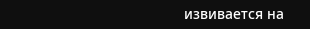извивается на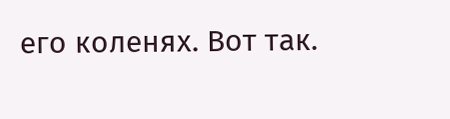его коленях. Вот так.